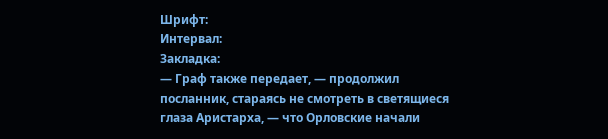Шрифт:
Интервал:
Закладка:
— Граф также передает, — продолжил посланник, стараясь не смотреть в светящиеся глаза Аристарха, — что Орловские начали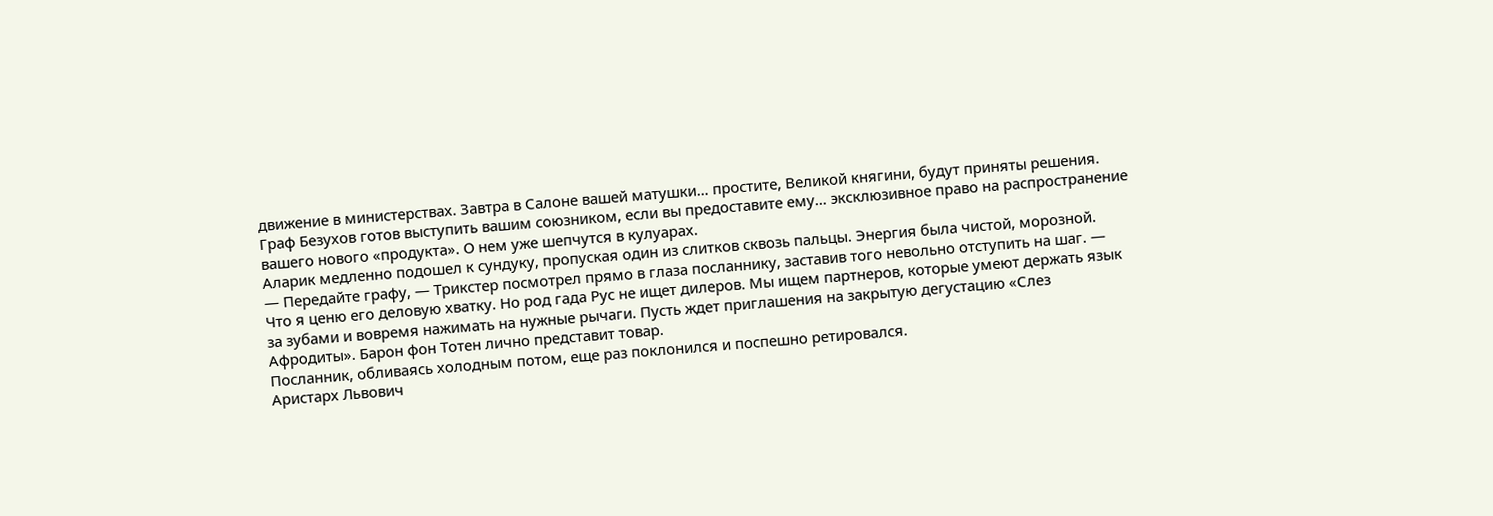движение в министерствах. Завтра в Салоне вашей матушки… простите, Великой княгини, будут приняты решения. Граф Безухов готов выступить вашим союзником, если вы предоставите ему… эксклюзивное право на распространение вашего нового «продукта». О нем уже шепчутся в кулуарах.
Аларик медленно подошел к сундуку, пропуская один из слитков сквозь пальцы. Энергия была чистой, морозной.
— Передайте графу, — Трикстер посмотрел прямо в глаза посланнику, заставив того невольно отступить на шаг. — Что я ценю его деловую хватку. Но род гада Рус не ищет дилеров. Мы ищем партнеров, которые умеют держать язык за зубами и вовремя нажимать на нужные рычаги. Пусть ждет приглашения на закрытую дегустацию «Слез Афродиты». Барон фон Тотен лично представит товар.
Посланник, обливаясь холодным потом, еще раз поклонился и поспешно ретировался.
Аристарх Львович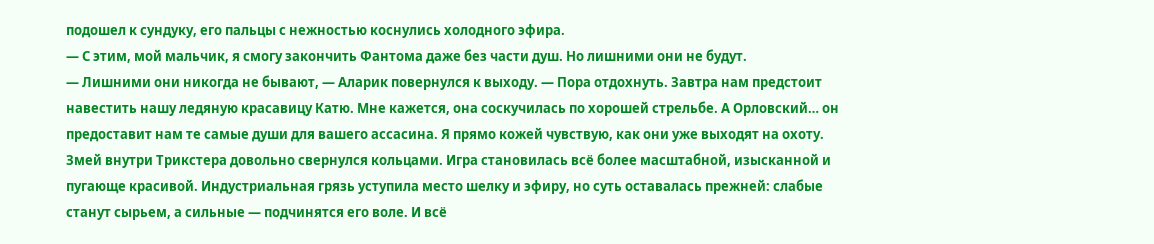подошел к сундуку, его пальцы с нежностью коснулись холодного эфира.
— С этим, мой мальчик, я смогу закончить Фантома даже без части душ. Но лишними они не будут.
— Лишними они никогда не бывают, — Аларик повернулся к выходу. — Пора отдохнуть. Завтра нам предстоит навестить нашу ледяную красавицу Катю. Мне кажется, она соскучилась по хорошей стрельбе. А Орловский… он предоставит нам те самые души для вашего ассасина. Я прямо кожей чувствую, как они уже выходят на охоту.
Змей внутри Трикстера довольно свернулся кольцами. Игра становилась всё более масштабной, изысканной и пугающе красивой. Индустриальная грязь уступила место шелку и эфиру, но суть оставалась прежней: слабые станут сырьем, а сильные — подчинятся его воле. И всё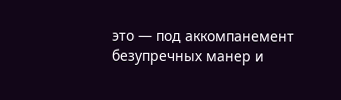это — под аккомпанемент безупречных манер и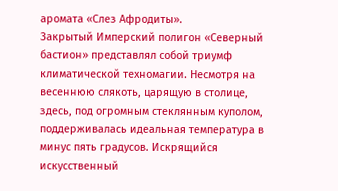аромата «Слез Афродиты».
Закрытый Имперский полигон «Северный бастион» представлял собой триумф климатической техномагии. Несмотря на весеннюю слякоть, царящую в столице, здесь, под огромным стеклянным куполом, поддерживалась идеальная температура в минус пять градусов. Искрящийся искусственный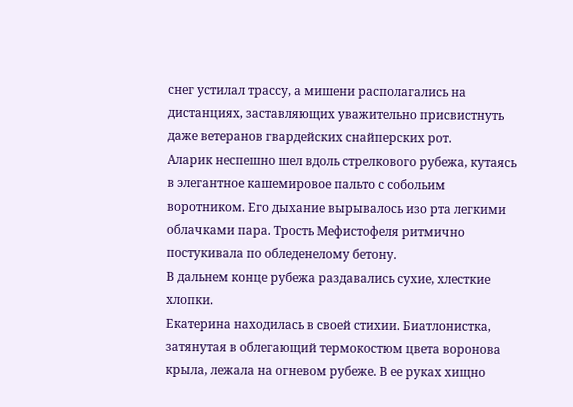снег устилал трассу, а мишени располагались на дистанциях, заставляющих уважительно присвистнуть даже ветеранов гвардейских снайперских рот.
Аларик неспешно шел вдоль стрелкового рубежа, кутаясь в элегантное кашемировое пальто с собольим воротником. Его дыхание вырывалось изо рта легкими облачками пара. Трость Мефистофеля ритмично постукивала по обледенелому бетону.
В дальнем конце рубежа раздавались сухие, хлесткие хлопки.
Екатерина находилась в своей стихии. Биатлонистка, затянутая в облегающий термокостюм цвета воронова крыла, лежала на огневом рубеже. В ее руках хищно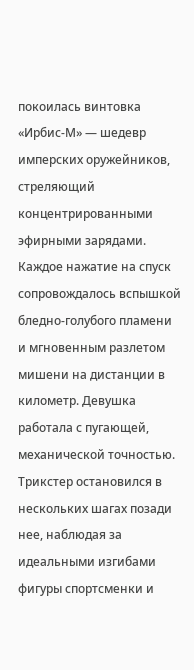покоилась винтовка «Ирбис-М» — шедевр имперских оружейников, стреляющий концентрированными эфирными зарядами. Каждое нажатие на спуск сопровождалось вспышкой бледно-голубого пламени и мгновенным разлетом мишени на дистанции в километр. Девушка работала с пугающей, механической точностью.
Трикстер остановился в нескольких шагах позади нее, наблюдая за идеальными изгибами фигуры спортсменки и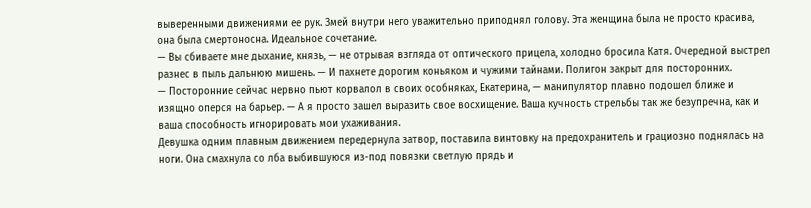выверенными движениями ее рук. Змей внутри него уважительно приподнял голову. Эта женщина была не просто красива, она была смертоносна. Идеальное сочетание.
— Вы сбиваете мне дыхание, князь, — не отрывая взгляда от оптического прицела, холодно бросила Катя. Очередной выстрел разнес в пыль дальнюю мишень. — И пахнете дорогим коньяком и чужими тайнами. Полигон закрыт для посторонних.
— Посторонние сейчас нервно пьют корвалол в своих особняках, Екатерина, — манипулятор плавно подошел ближе и изящно оперся на барьер. — А я просто зашел выразить свое восхищение. Ваша кучность стрельбы так же безупречна, как и ваша способность игнорировать мои ухаживания.
Девушка одним плавным движением передернула затвор, поставила винтовку на предохранитель и грациозно поднялась на ноги. Она смахнула со лба выбившуюся из-под повязки светлую прядь и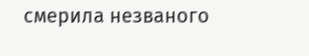смерила незваного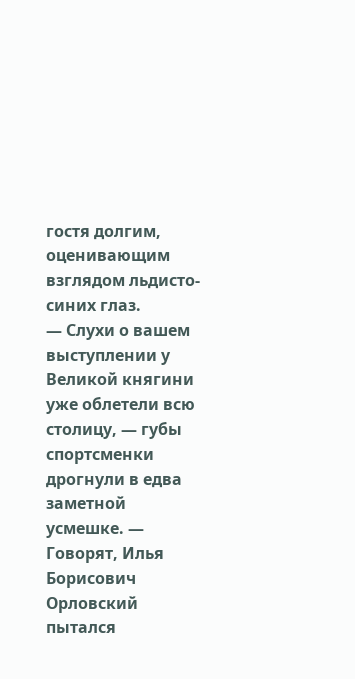гостя долгим, оценивающим взглядом льдисто-синих глаз.
— Слухи о вашем выступлении у Великой княгини уже облетели всю столицу, — губы спортсменки дрогнули в едва заметной усмешке. — Говорят, Илья Борисович Орловский пытался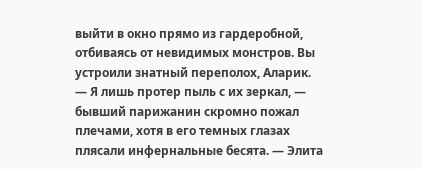выйти в окно прямо из гардеробной, отбиваясь от невидимых монстров. Вы устроили знатный переполох, Аларик.
— Я лишь протер пыль с их зеркал, — бывший парижанин скромно пожал плечами, хотя в его темных глазах плясали инфернальные бесята. — Элита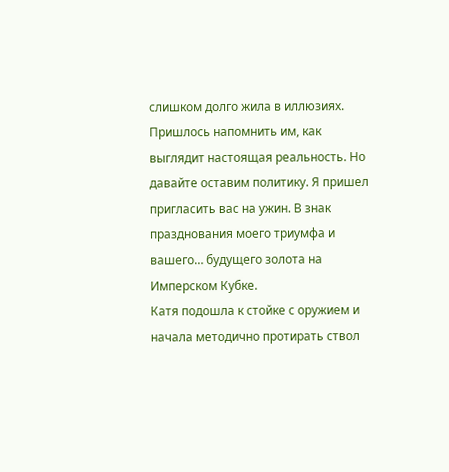слишком долго жила в иллюзиях. Пришлось напомнить им, как выглядит настоящая реальность. Но давайте оставим политику. Я пришел пригласить вас на ужин. В знак празднования моего триумфа и вашего… будущего золота на Имперском Кубке.
Катя подошла к стойке с оружием и начала методично протирать ствол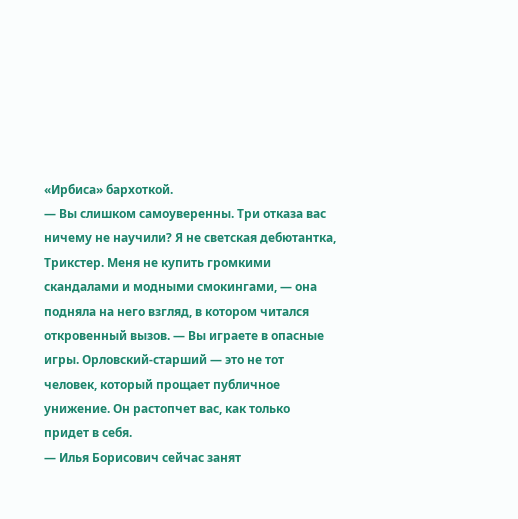«Ирбиса» бархоткой.
— Вы слишком самоуверенны. Три отказа вас ничему не научили? Я не светская дебютантка, Трикстер. Меня не купить громкими скандалами и модными смокингами, — она подняла на него взгляд, в котором читался откровенный вызов. — Вы играете в опасные игры. Орловский-старший — это не тот человек, который прощает публичное унижение. Он растопчет вас, как только придет в себя.
— Илья Борисович сейчас занят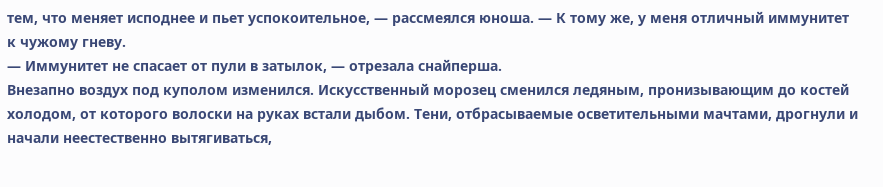тем, что меняет исподнее и пьет успокоительное, — рассмеялся юноша. — К тому же, у меня отличный иммунитет к чужому гневу.
— Иммунитет не спасает от пули в затылок, — отрезала снайперша.
Внезапно воздух под куполом изменился. Искусственный морозец сменился ледяным, пронизывающим до костей холодом, от которого волоски на руках встали дыбом. Тени, отбрасываемые осветительными мачтами, дрогнули и начали неестественно вытягиваться,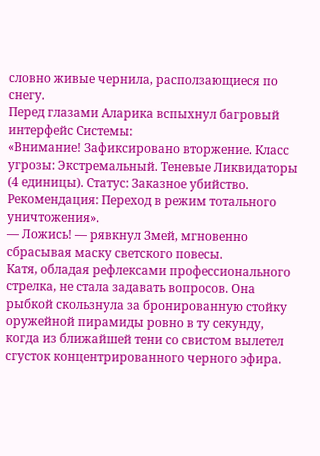словно живые чернила, расползающиеся по снегу.
Перед глазами Аларика вспыхнул багровый интерфейс Системы:
«Внимание! Зафиксировано вторжение. Класс угрозы: Экстремальный. Теневые Ликвидаторы (4 единицы). Статус: Заказное убийство. Рекомендация: Переход в режим тотального уничтожения».
— Ложись! — рявкнул Змей, мгновенно сбрасывая маску светского повесы.
Катя, обладая рефлексами профессионального стрелка, не стала задавать вопросов. Она рыбкой скользнула за бронированную стойку оружейной пирамиды ровно в ту секунду, когда из ближайшей тени со свистом вылетел сгусток концентрированного черного эфира.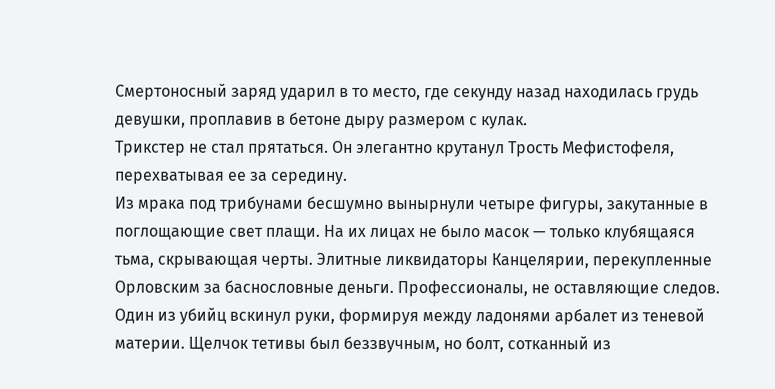Смертоносный заряд ударил в то место, где секунду назад находилась грудь девушки, проплавив в бетоне дыру размером с кулак.
Трикстер не стал прятаться. Он элегантно крутанул Трость Мефистофеля, перехватывая ее за середину.
Из мрака под трибунами бесшумно вынырнули четыре фигуры, закутанные в поглощающие свет плащи. На их лицах не было масок — только клубящаяся тьма, скрывающая черты. Элитные ликвидаторы Канцелярии, перекупленные Орловским за баснословные деньги. Профессионалы, не оставляющие следов.
Один из убийц вскинул руки, формируя между ладонями арбалет из теневой материи. Щелчок тетивы был беззвучным, но болт, сотканный из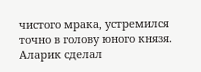чистого мрака, устремился точно в голову юного князя.
Аларик сделал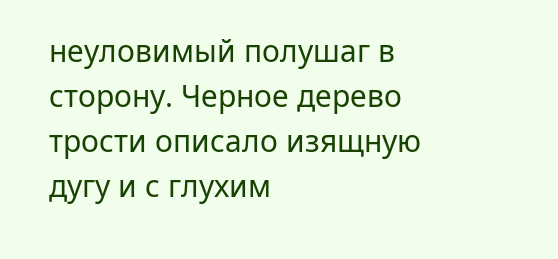неуловимый полушаг в сторону. Черное дерево трости описало изящную дугу и с глухим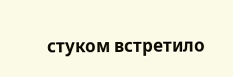стуком встретило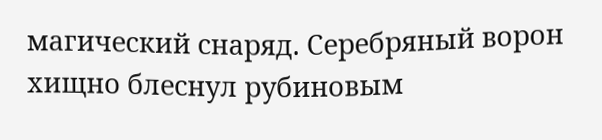магический снаряд. Серебряный ворон хищно блеснул рубиновым